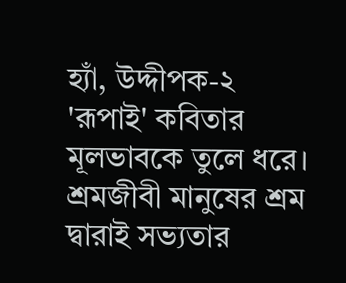হ্যাঁ, উদ্দীপক-২ 'রূপাই' কবিতার মূলভাবকে তুলে ধরে।
শ্রমজীবী মানুষের শ্রম দ্বারাই সভ্যতার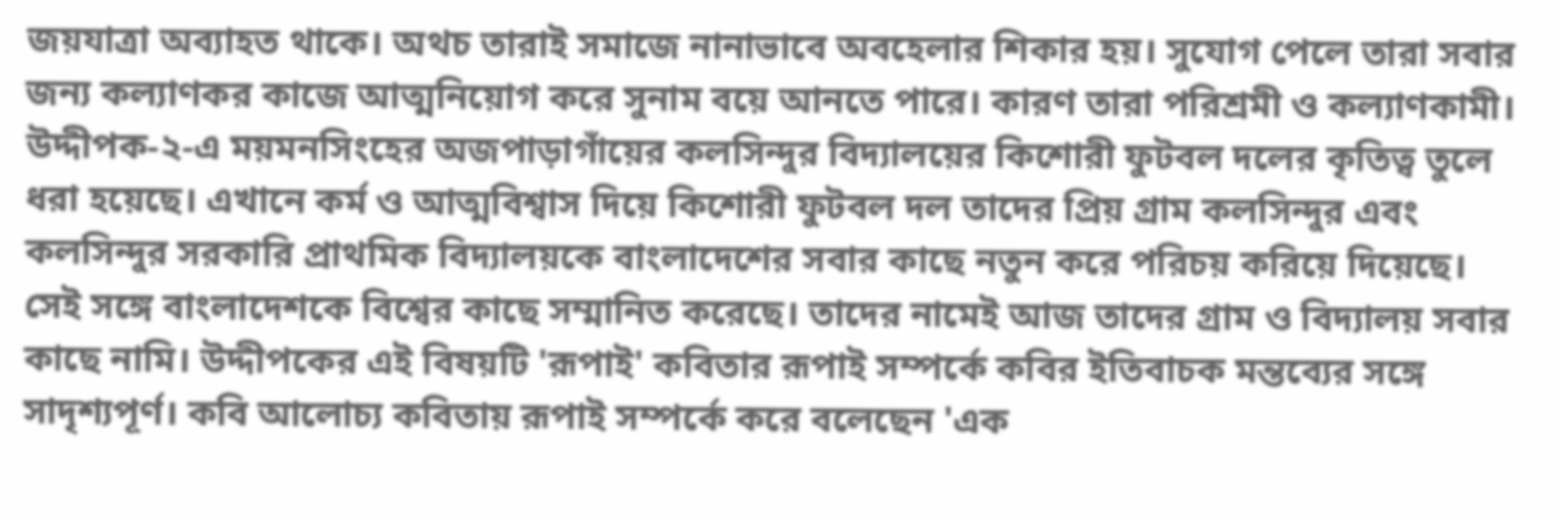জয়যাত্রা অব্যাহত থাকে। অথচ তারাই সমাজে নানাভাবে অবহেলার শিকার হয়। সুযোগ পেলে তারা সবার জন্য কল্যাণকর কাজে আত্মনিয়োগ করে সুনাম বয়ে আনতে পারে। কারণ তারা পরিশ্রমী ও কল্যাণকামী।
উদ্দীপক-২-এ ময়মনসিংহের অজপাড়াগাঁয়ের কলসিন্দুর বিদ্যালয়ের কিশোরী ফুটবল দলের কৃতিত্ব তুলে ধরা হয়েছে। এখানে কর্ম ও আত্মবিশ্বাস দিয়ে কিশোরী ফুটবল দল তাদের প্রিয় গ্রাম কলসিন্দুর এবং কলসিন্দুর সরকারি প্রাথমিক বিদ্যালয়কে বাংলাদেশের সবার কাছে নতুন করে পরিচয় করিয়ে দিয়েছে। সেই সঙ্গে বাংলাদেশকে বিশ্বের কাছে সম্মানিত করেছে। তাদের নামেই আজ তাদের গ্রাম ও বিদ্যালয় সবার কাছে নামি। উদ্দীপকের এই বিষয়টি 'রূপাই' কবিতার রূপাই সম্পর্কে কবির ইতিবাচক মন্তব্যের সঙ্গে সাদৃশ্যপূর্ণ। কবি আলোচ্য কবিতায় রূপাই সম্পর্কে করে বলেছেন 'এক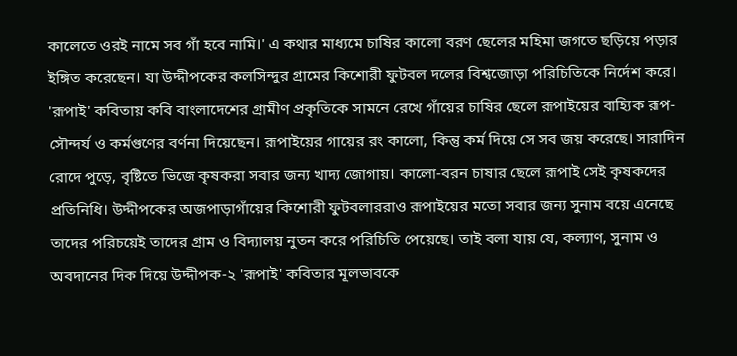কালেতে ওরই নামে সব গাঁ হবে নামি।' এ কথার মাধ্যমে চাষির কালো বরণ ছেলের মহিমা জগতে ছড়িয়ে পড়ার ইঙ্গিত করেছেন। যা উদ্দীপকের কলসিন্দুর গ্রামের কিশোরী ফুটবল দলের বিশ্বজোড়া পরিচিতিকে নির্দেশ করে।
'রূপাই' কবিতায় কবি বাংলাদেশের গ্রামীণ প্রকৃতিকে সামনে রেখে গাঁয়ের চাষির ছেলে রূপাইয়ের বাহ্যিক রূপ-সৌন্দর্য ও কর্মগুণের বর্ণনা দিয়েছেন। রূপাইয়ের গায়ের রং কালো, কিন্তু কর্ম দিয়ে সে সব জয় করেছে। সারাদিন রোদে পুড়ে, বৃষ্টিতে ভিজে কৃষকরা সবার জন্য খাদ্য জোগায়। কালো-বরন চাষার ছেলে রূপাই সেই কৃষকদের প্রতিনিধি। উদ্দীপকের অজপাড়াগাঁয়ের কিশোরী ফুটবলাররাও রূপাইয়ের মতো সবার জন্য সুনাম বয়ে এনেছে তাদের পরিচয়েই তাদের গ্রাম ও বিদ্যালয় নুতন করে পরিচিতি পেয়েছে। তাই বলা যায় যে, কল্যাণ, সুনাম ও অবদানের দিক দিয়ে উদ্দীপক-২ 'রূপাই' কবিতার মূলভাবকে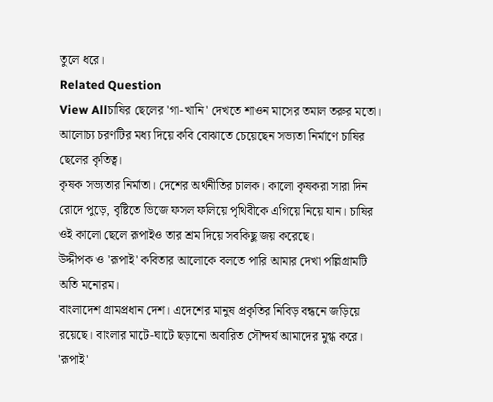তুলে ধরে।
Related Question
View Allচাষির ছেলের 'গা-খানি' দেখতে শাওন মাসের তমাল তরুর মতো।
আলোচ্য চরণটির মধ্য দিয়ে কবি বোঝাতে চেয়েছেন সভ্যতা নির্মাণে চাষির ছেলের কৃতিত্ব।
কৃষক সভ্যতার নির্মাতা। দেশের অর্থনীতির চালক। কালো কৃষকরা সারা দিন রোদে পুড়ে, বৃষ্টিতে ভিজে ফসল ফলিয়ে পৃথিবীকে এগিয়ে নিয়ে যান। চাষির ওই কালো ছেলে রূপাইও তার শ্রম দিয়ে সবকিছু জয় করেছে।
উদ্দীপক ও 'রূপাই' কবিতার আলোকে বলতে পারি আমার দেখা পল্লিগ্রামটি অতি মনোরম।
বাংলাদেশ গ্রামপ্রধান দেশ। এদেশের মানুষ প্রকৃতির নিবিড় বন্ধনে জড়িয়ে রয়েছে। বাংলার মাটে-ঘাটে ছড়ানো অবারিত সৌন্দর্য আমাদের মুগ্ধ করে।
'রূপাই'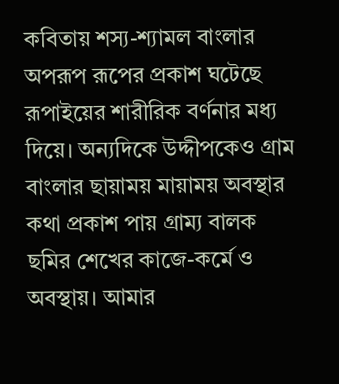কবিতায় শস্য-শ্যামল বাংলার অপরূপ রূপের প্রকাশ ঘটেছে রূপাইয়ের শারীরিক বর্ণনার মধ্য দিয়ে। অন্যদিকে উদ্দীপকেও গ্রাম বাংলার ছায়াময় মায়াময় অবস্থার কথা প্রকাশ পায় গ্রাম্য বালক ছমির শেখের কাজে-কর্মে ও অবস্থায়। আমার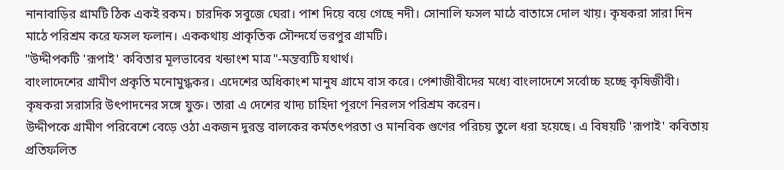নানাবাড়ির গ্রামটি ঠিক একই রকম। চারদিক সবুজে ঘেরা। পাশ দিয়ে বয়ে গেছে নদী। সোনালি ফসল মাঠে বাতাসে দোল খায়। কৃষকরা সারা দিন মাঠে পরিশ্রম করে ফসল ফলান। এককথায় প্রাকৃতিক সৌন্দর্যে ভরপুর গ্রামটি।
"উদ্দীপকটি 'রূপাই' কবিতার মূলভাবের খন্ডাংশ মাত্র"-মন্তব্যটি যথার্থ।
বাংলাদেশের গ্রামীণ প্রকৃতি মনোমুগ্ধকর। এদেশের অধিকাংশ মানুষ গ্রামে বাস করে। পেশাজীবীদের মধ্যে বাংলাদেশে সর্বোচ্চ হচ্ছে কৃষিজীবী। কৃষকরা সরাসরি উৎপাদনের সঙ্গে যুক্ত। তারা এ দেশের খাদ্য চাহিদা পূরণে নিরলস পরিশ্রম করেন।
উদ্দীপকে গ্রামীণ পরিবেশে বেড়ে ওঠা একজন দুরন্ত বালকের কর্মতৎপরতা ও মানবিক গুণের পরিচয় তুলে ধরা হয়েছে। এ বিষয়টি 'রূপাই' কবিতায় প্রতিফলিত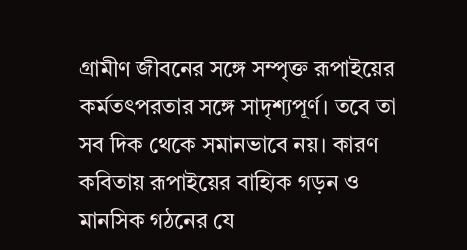গ্রামীণ জীবনের সঙ্গে সম্পৃক্ত রূপাইয়ের কর্মতৎপরতার সঙ্গে সাদৃশ্যপূর্ণ। তবে তা সব দিক থেকে সমানভাবে নয়। কারণ কবিতায় রূপাইয়ের বাহ্যিক গড়ন ও মানসিক গঠনের যে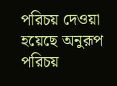পরিচয় দেওয়া হয়েছে অনুরূপ পরিচয়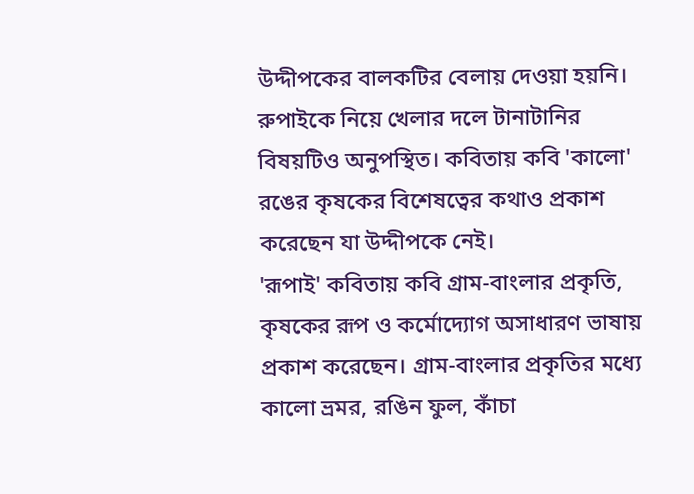উদ্দীপকের বালকটির বেলায় দেওয়া হয়নি। রুপাইকে নিয়ে খেলার দলে টানাটানির বিষয়টিও অনুপস্থিত। কবিতায় কবি 'কালো' রঙের কৃষকের বিশেষত্বের কথাও প্রকাশ করেছেন যা উদ্দীপকে নেই।
'রূপাই' কবিতায় কবি গ্রাম-বাংলার প্রকৃতি, কৃষকের রূপ ও কর্মোদ্যোগ অসাধারণ ভাষায় প্রকাশ করেছেন। গ্রাম-বাংলার প্রকৃতির মধ্যে কালো ভ্রমর, রঙিন ফুল, কাঁচা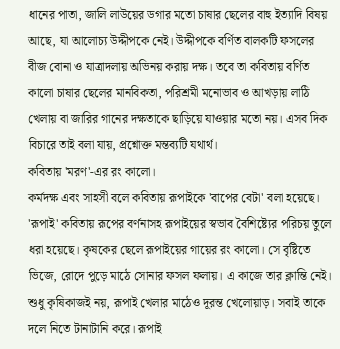ধানের পাতা, জালি লাউয়ের ডগার মতো চাষার ছেলের বাহু ইত্যাদি বিষয় আছে, যা আলোচ্য উদ্দীপকে নেই। উদ্দীপকে বর্ণিত বালকটি ফসলের বীজ বোনা ও যাত্রাদলায় অভিনয় করায় দক্ষ। তবে তা কবিতায় বর্ণিত কালো চাষার ছেলের মানবিকতা, পরিশ্রমী মনোভাব ও আখড়ায় লাঠি খেলায় বা জারির গানের দক্ষতাকে ছাড়িয়ে যাওয়ার মতো নয়। এসব দিক বিচারে তাই বলা যায়, প্রশ্নোক্ত মন্তব্যটি যথার্থ।
কবিতায় 'মরণ'-এর রং কালো।
কর্মদক্ষ এবং সাহসী বলে কবিতায় রূপাইকে 'বাপের বেটা' বলা হয়েছে।
'রূপাই' কবিতায় রূপের বর্ণনাসহ রূপাইয়ের স্বভাব বৈশিষ্ট্যের পরিচয় তুলে ধরা হয়েছে। কৃষকের ছেলে রূপাইয়ের গায়ের রং কালো। সে বৃষ্টিতে ভিজে, রোদে পুড়ে মাঠে সোনার ফসল ফলায়। এ কাজে তার ক্লান্তি নেই। শুধু কৃষিকাজই নয়, রূপাই খেলার মাঠেও দূরন্ত খেলোয়াড়। সবাই তাকে দলে নিতে টানাটানি করে। রূপাই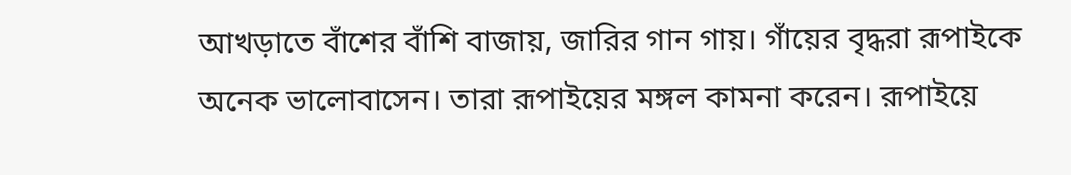আখড়াতে বাঁশের বাঁশি বাজায়, জারির গান গায়। গাঁয়ের বৃদ্ধরা রূপাইকে অনেক ভালোবাসেন। তারা রূপাইয়ের মঙ্গল কামনা করেন। রূপাইয়ে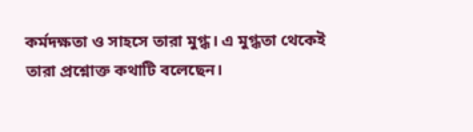কর্মদক্ষতা ও সাহসে তারা মুগ্ধ। এ মুগ্ধতা থেকেই তারা প্রশ্নোক্ত কথাটি বলেছেন।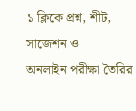১ ক্লিকে প্রশ্ন, শীট, সাজেশন ও
অনলাইন পরীক্ষা তৈরির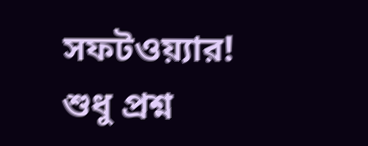সফটওয়্যার!
শুধু প্রশ্ন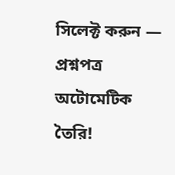সিলেক্ট করুন — প্রশ্নপত্র অটোমেটিক তৈরি!